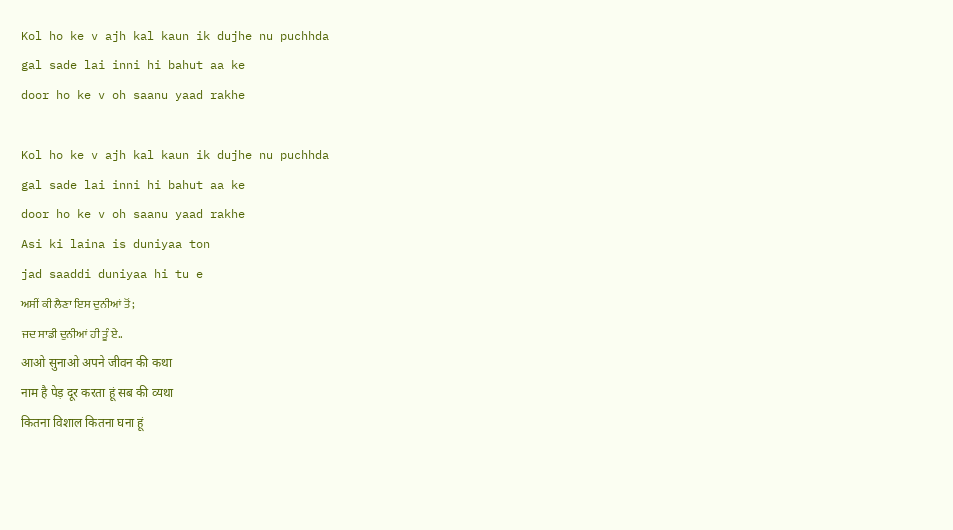Kol ho ke v ajh kal kaun ik dujhe nu puchhda
gal sade lai inni hi bahut aa ke
door ho ke v oh saanu yaad rakhe

Kol ho ke v ajh kal kaun ik dujhe nu puchhda
gal sade lai inni hi bahut aa ke
door ho ke v oh saanu yaad rakhe
Asi ki laina is duniyaa ton
jad saaddi duniyaa hi tu e
ਅਸੀਂ ਕੀ ਲੈਣਾ ਇਸ ਦੁਨੀਆਂ ਤੋਂ;
ਜਦ ਸਾਡੀ ਦੁਨੀਆਂ ਹੀ ਤੂੰ ਏ..
आओ सुनाओ अपने जीवन की कथा
नाम है पेड़ दूर करता हूं सब की व्यथा
कितना विशाल कितना घना हूं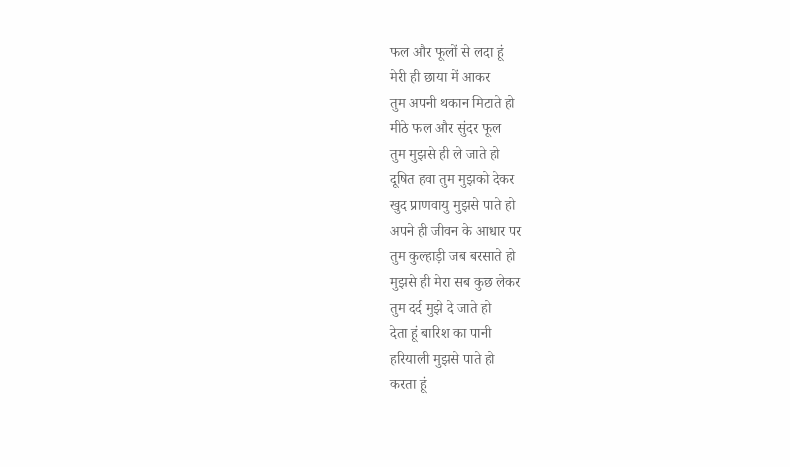फल और फूलों से लदा हूं
मेरी ही छाया में आकर
तुम अपनी थकान मिटाते हो
मीठे फल और सुंदर फूल
तुम मुझसे ही ले जाते हो
दूषित हवा तुम मुझको देकर
खुद प्राणवायु मुझसे पाते हो
अपने ही जीवन के आधार पर
तुम कुल्हाड़ी जब बरसाते हो
मुझसे ही मेरा सब कुछ लेकर
तुम दर्द मुझे दे जाते हो
देता हूं बारिश का पानी
हरियाली मुझसे पाते हो
करता हूं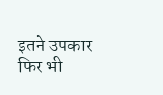इतने उपकार
फिर भी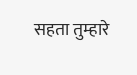सहता तुम्हारे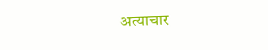अत्याचार